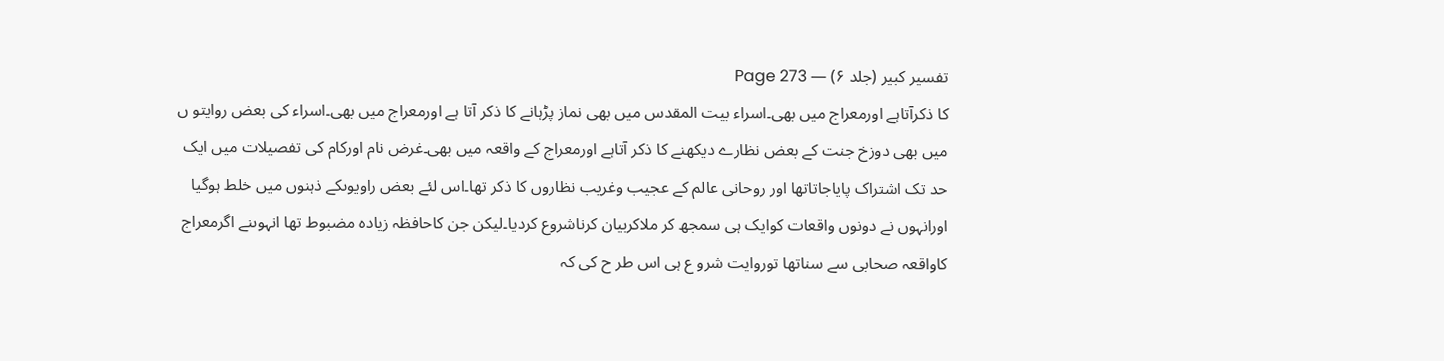تفسیر کبیر (جلد ۶) — Page 273
کا ذکرآتاہے اورمعراج میں بھی۔اسراء بیت المقدس میں بھی نماز پڑہانے کا ذکر آتا ہے اورمعراج میں بھی۔اسراء کی بعض روایتو ں میں بھی دوزخ جنت کے بعض نظارے دیکھنے کا ذکر آتاہے اورمعراج کے واقعہ میں بھی۔غرض نام اورکام کی تفصیلات میں ایک حد تک اشتراک پایاجاتاتھا اور روحانی عالم کے عجیب وغریب نظاروں کا ذکر تھا۔اس لئے بعض راویوںکے ذہنوں میں خلط ہوگیا اورانہوں نے دونوں واقعات کوایک ہی سمجھ کر ملاکربیان کرناشروع کردیا۔لیکن جن کاحافظہ زیادہ مضبوط تھا انہوںنے اگرمعراج کاواقعہ صحابی سے سناتھا توروایت شرو ع ہی اس طر ح کی کہ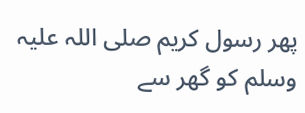پھر رسول کریم صلی اللہ علیہ وسلم کو گھر سے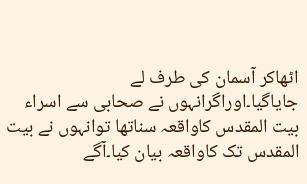اٹھاکر آسمان کی طرف لے جایاگیا۔اوراگرانہوں نے صحابی سے اسراء بیت المقدس کاواقعہ سناتھا توانہوں نے بیت المقدس تک کاواقعہ بیان کیا۔آگے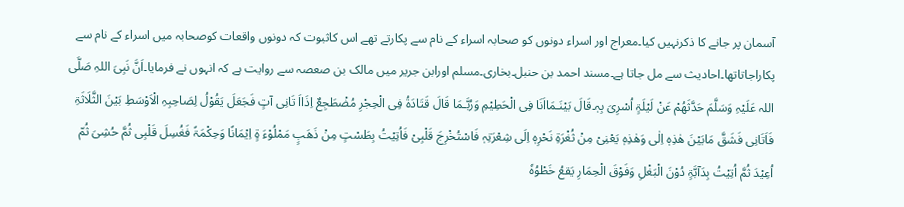آسمان پر جانے کا ذکرنہیں کیا۔معراج اور اسراء دونوں کو صحابہ اسراء کے نام سے پکارتے تھے اس کاثبوت کہ دونوں واقعات کوصحابہ میں اسراء کے نام سے پکاراجاتاتھا۔احادیث سے مل جاتا ہے۔مسند احمد بن حنبل۔بخاری۔مسلم اورابن جریر میں مالک بن صعصہ سے روایت ہے کہ انہوں نے فرمایا۔اَنَّ نَبِیَ اللہِ صَلَّی اللہ عَلَیْہِ وَسَلَّمَ حَدَّثَھُمْ عَنْ لَیْلَۃٍ اُسْرِیَ بِہٖ۔قَالَ بَیْنَـمَااَنَا فِی الْحَطِیْمِ وَرُبَّـمَا قَالَ قَتَادَۃُ فِی الْحِجْرِ مُضْطَجِعٌ اِذَااَ تَانِی آتٍ فَجَعَلَ یَقُوْلُ لِصَاحِبِہِ الْاَوْسَطِ بَیْنَ الثَّلَاثَۃِ فَاَتَانِی فَشَقَّ مَابَیْنَ ھٰذِہٖ اِلٰی وَھٰذِہٖ یَعْنِیْ مِنْ ثُغْرَۃِ نَحْرِہٖ اِلَی شِعْرَتِہٖ فَاسْتُخْرِجَ قَلْبِیْ فَاُتِیْتُ بِطَسْتٍ مِنْ ذَھَبٍ مَمْلُوْءَ ۃٍ اِیْمَانًا وَحِکْمَۃً فَغُسِلَ قَلْبِی ثُمَّ حُشِیَ ثُمّ اُعِیْدَ ثُمَّ اُتِیْتُ بِدَآبَّۃٍ دُوْنَ الْبَغْلِ وَفَوْقَ الْحِمَارِ یَقعُ خَطْوُہٗ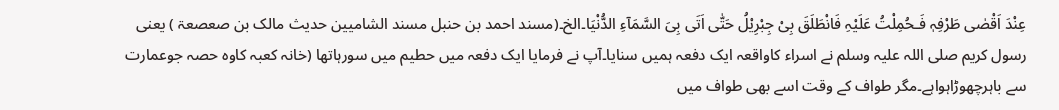عِنْدَ اَقْصٰی طَرْفِہٖ فَـحُمِلْتُ عَلَیْہِ فَانْطَلَقَ بِیْ جِبْرِیْلُ حَتّٰی اَتَی بِیَ السَّمَآءِ الدُّنْیَا۔الخ۔(مسند احمد بن حنبل مسند الشامیین حدیث مالک بن صعصعۃ ) یعنی رسول کریم صلی اللہ علیہ وسلم نے اسراء کاواقعہ ایک دفعہ ہمیں سنایا۔آپ نے فرمایا ایک دفعہ میں حطیم میں سورہاتھا (خانہ کعبہ کاوہ حصہ جوعمارت سے باہرچھوڑاہواہے۔مگر طواف کے وقت اسے بھی طواف میں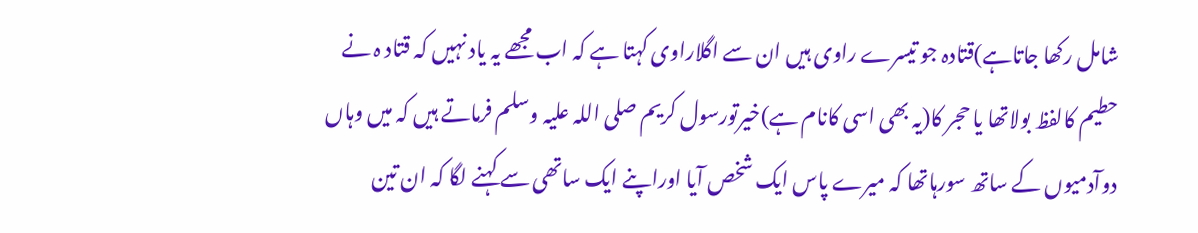شامل رکھا جاتاہے)قتادہ جو تیسرے راوی ہیں ان سے اگلاراوی کہتا ہے کہ اب مجھے یہ یاد نہیں کہ قتاد ہ نے حطیم کالفظ بولاتھا یا حجر کا(یہ بھی اسی کانام ہے)خیرتورسول کریم صلی اللہ علیہ وسلم فرماتے ہیں کہ میں وہاں دوآدمیوں کے ساتھ سورہاتھا کہ میرے پاس ایک شخص آیا اوراپنے ایک ساتھی سے کہنے لگا کہ ان تین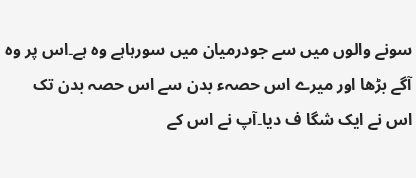سونے والوں میں سے جودرمیان میں سورہاہے وہ ہے۔اس پر وہ آگے بڑھا اور میرے اس حصہء بدن سے اس حصہ بدن تک اس نے ایک شگا ف دیا۔آپ نے اس کے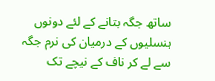ساتھ جگہ بتانے کے لئے دونوں ہنسلیوں کے درمیان کی نرم جگہ سے لے کر ناف کے نیچے تک